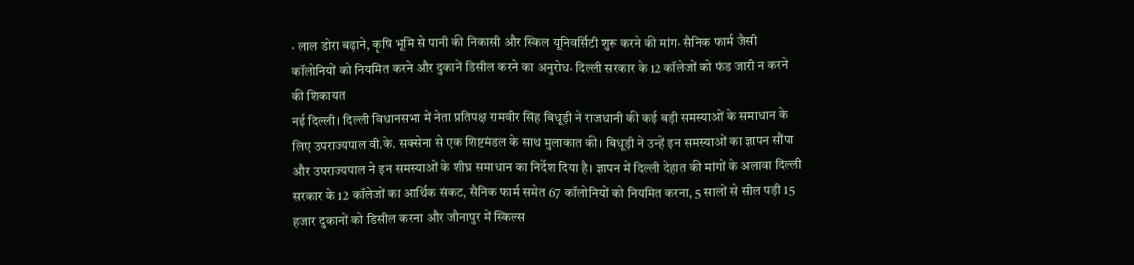· लाल डोरा बढ़ाने, कृषि भूमि से पानी की निकासी और स्किल यूनिवर्सिटी शुरू करने की मांग· सैनिक फार्म जैसी कॉलोनियों को नियमित करने और दुकानें डिसील करने का अनुरोध· दिल्ली सरकार के 12 कॉलेजों को फंड जारी न करने की शिकायत
नई दिल्ली। दिल्ली विधानसभा में नेता प्रतिपक्ष रामवीर सिंह बिधूड़ी ने राजधानी की कई बड़ी समस्याओं के समाधान के लिए उपराज्यपाल वी.के. सक्सेना से एक शिष्टमंडल के साथ मुलाकात की। बिधूड़ी ने उन्हें इन समस्याओं का ज्ञापन सौंपा और उपराज्यपाल ने इन समस्याओं के शीघ्र समाधान का निर्देश दिया है। ज्ञापन में दिल्ली देहात की मांगों के अलावा दिल्ली सरकार के 12 कॉलेजों का आर्थिक संकट, सैनिक फार्म समेत 67 कॉलोनियों को नियमित करना, 5 सालों से सील पड़ी 15 हजार दुकानों को डिसील करना और जौनापुर में स्किल्स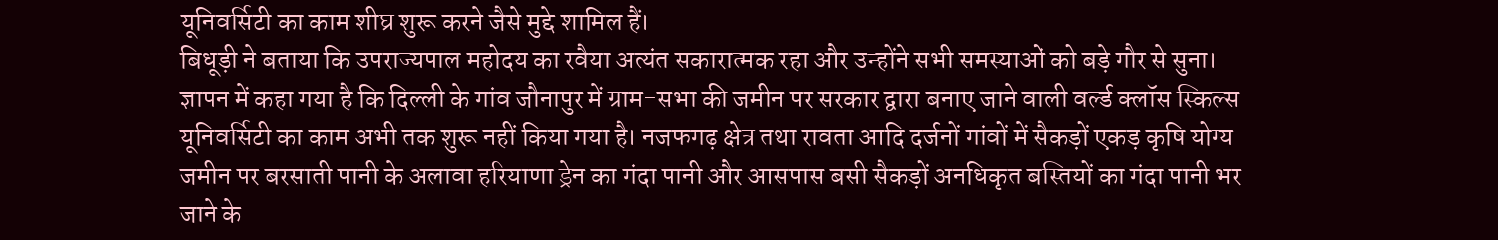यूनिवर्सिटी का काम शीघ्र शुरू करने जैसे मुद्दे शामिल हैं।
बिधूड़ी ने बताया कि उपराज्यपाल महोदय का रवैया अत्यंत सकारात्मक रहा और उन्होंने सभी समस्याओं को बड़े गौर से सुना। ज्ञापन में कहा गया है कि दिल्ली के गांव जौनापुर में ग्राम-सभा की जमीन पर सरकार द्वारा बनाए जाने वाली वर्ल्ड क्लॉस स्किल्स यूनिवर्सिटी का काम अभी तक शुरू नहीं किया गया है। नजफगढ़ क्षेत्र तथा रावता आदि दर्जनों गांवों में सैकड़ों एकड़ कृषि योग्य जमीन पर बरसाती पानी के अलावा हरियाणा ड्रेन का गंदा पानी और आसपास बसी सैकड़ों अनधिकृत बस्तियों का गंदा पानी भर जाने के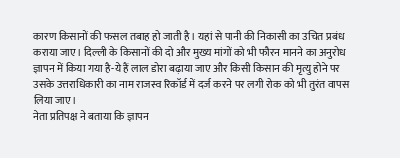कारण किसानों की फसल तबाह हो जाती है। यहां से पानी की निकासी का उचित प्रबंध कराया जाए। दिल्ली के किसानों की दो और मुख्य मांगों को भी फौरन मानने का अनुरोध ज्ञापन में किया गया है-ये हैं लाल डोरा बढ़ाया जाए और किसी किसान की मृत्यु होने पर उसके उत्तराधिकारी का नाम राजस्व रिकॉर्ड में दर्ज करने पर लगी रोक को भी तुरंत वापस लिया जाए।
नेता प्रतिपक्ष ने बताया कि ज्ञापन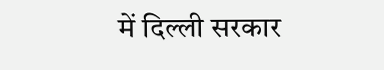में दिल्ली सरकार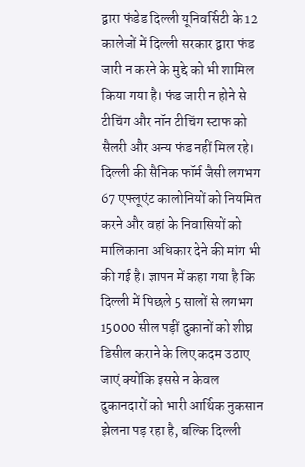द्वारा फंडेड दिल्ली यूनिवर्सिटी के 12 कालेजों में दिल्ली सरकार द्वारा फंड जारी न करने के मुद्दे को भी शामिल किया गया है। फंड जारी न होने से टीचिंग और नॉन टीचिंग स्टाफ को सैलरी और अन्य फंड नहीं मिल रहे। दिल्ली की सैनिक फॉर्म जैसी लगभग 67 एफ्लूएंट कालोनियों को नियमित करने और वहां के निवासियों को मालिकाना अधिकार देने की मांग भी की गई है। ज्ञापन में कहा गया है कि दिल्ली में पिछले 5 सालों से लगभग 15000 सील पड़ीं दुकानों को शीघ्र डिसील कराने के लिए कदम उठाए जाएं क्योंकि इससे न केवल दुकानदारों को भारी आर्थिक नुकसान झेलना पड़ रहा है, बल्कि दिल्ली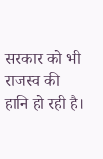सरकार को भी राजस्व की हानि हो रही है।